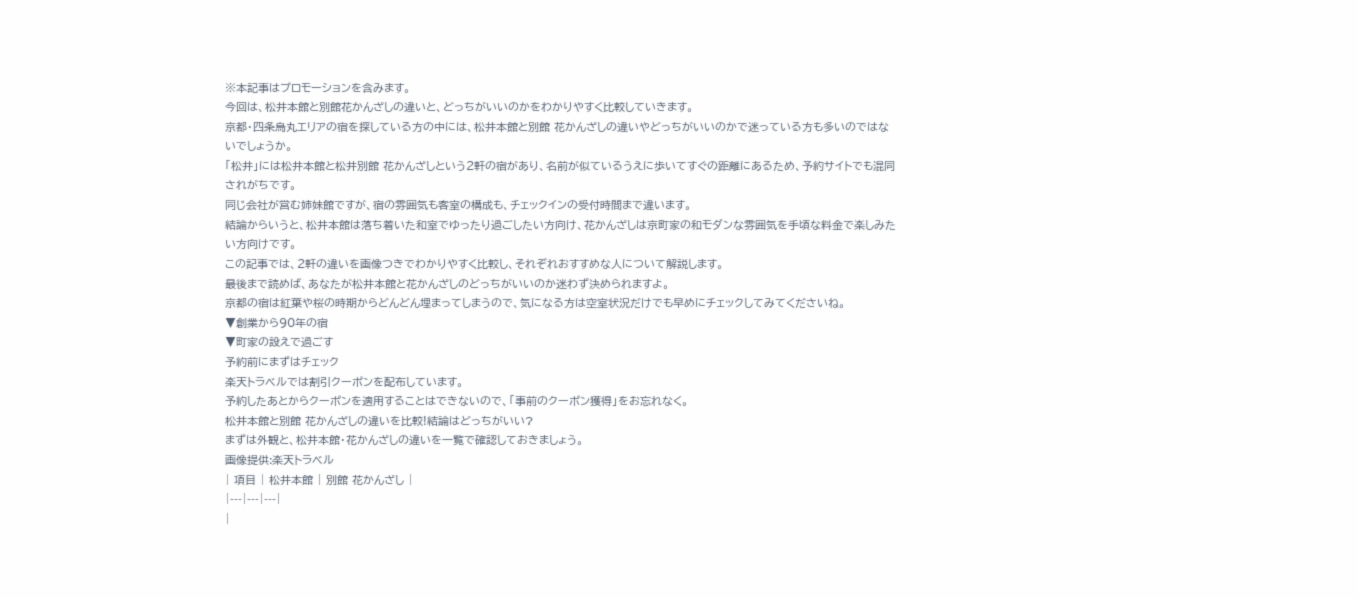※本記事はプロモーションを含みます。
今回は、松井本館と別館花かんざしの違いと、どっちがいいのかをわかりやすく比較していきます。
京都・四条烏丸エリアの宿を探している方の中には、松井本館と別館 花かんざしの違いやどっちがいいのかで迷っている方も多いのではないでしょうか。
「松井」には松井本館と松井別館 花かんざしという2軒の宿があり、名前が似ているうえに歩いてすぐの距離にあるため、予約サイトでも混同されがちです。
同じ会社が営む姉妹館ですが、宿の雰囲気も客室の構成も、チェックインの受付時間まで違います。
結論からいうと、松井本館は落ち着いた和室でゆったり過ごしたい方向け、花かんざしは京町家の和モダンな雰囲気を手頃な料金で楽しみたい方向けです。
この記事では、2軒の違いを画像つきでわかりやすく比較し、それぞれおすすめな人について解説します。
最後まで読めば、あなたが松井本館と花かんざしのどっちがいいのか迷わず決められますよ。
京都の宿は紅葉や桜の時期からどんどん埋まってしまうので、気になる方は空室状況だけでも早めにチェックしてみてくださいね。
▼創業から90年の宿
▼町家の設えで過ごす
予約前にまずはチェック
楽天トラベルでは割引クーポンを配布しています。
予約したあとからクーポンを適用することはできないので、「事前のクーポン獲得」をお忘れなく。
松井本館と別館 花かんざしの違いを比較!結論はどっちがいい?
まずは外観と、松井本館・花かんざしの違いを一覧で確認しておきましょう。
画像提供:楽天トラベル
| 項目 | 松井本館 | 別館 花かんざし |
|---|---|---|
|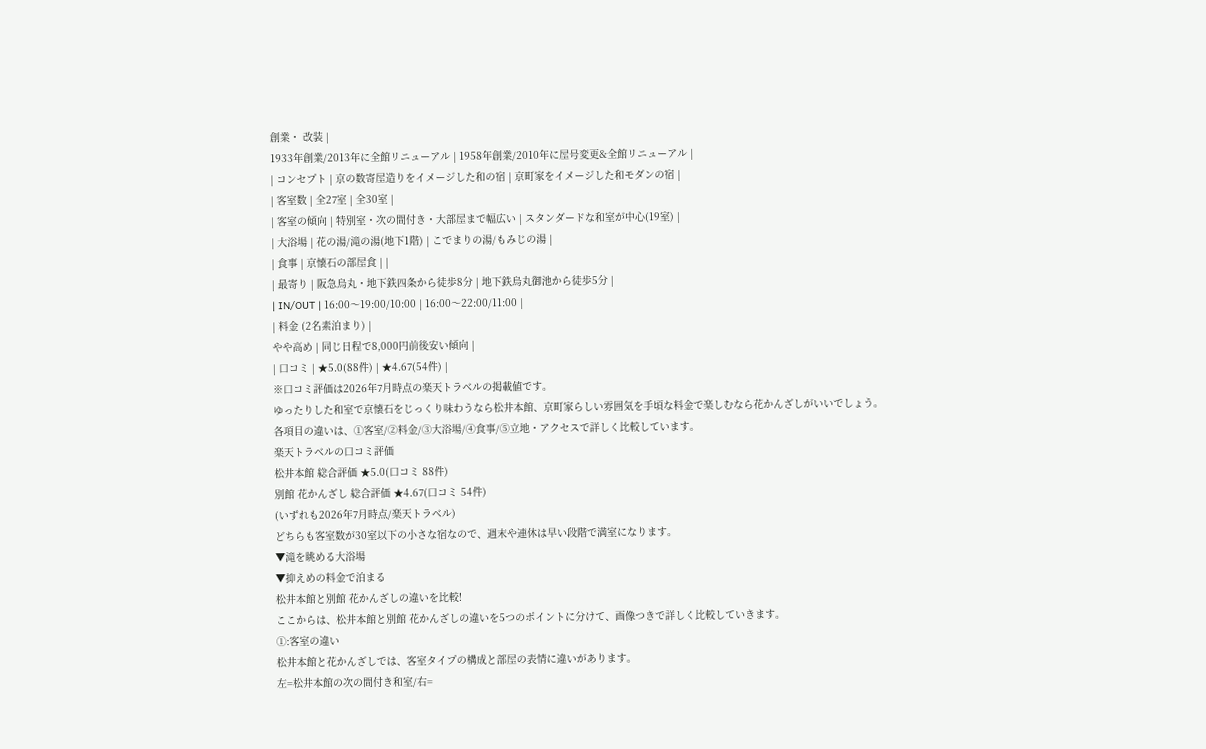創業・ 改装 |
1933年創業/2013年に全館リニューアル | 1958年創業/2010年に屋号変更&全館リニューアル |
| コンセプト | 京の数寄屋造りをイメージした和の宿 | 京町家をイメージした和モダンの宿 |
| 客室数 | 全27室 | 全30室 |
| 客室の傾向 | 特別室・次の間付き・大部屋まで幅広い | スタンダードな和室が中心(19室) |
| 大浴場 | 花の湯/滝の湯(地下1階) | こでまりの湯/もみじの湯 |
| 食事 | 京懐石の部屋食 | |
| 最寄り | 阪急烏丸・地下鉄四条から徒歩8分 | 地下鉄烏丸御池から徒歩5分 |
| IN/OUT | 16:00〜19:00/10:00 | 16:00〜22:00/11:00 |
| 料金 (2名素泊まり) |
やや高め | 同じ日程で8,000円前後安い傾向 |
| 口コミ | ★5.0(88件) | ★4.67(54件) |
※口コミ評価は2026年7月時点の楽天トラベルの掲載値です。
ゆったりした和室で京懐石をじっくり味わうなら松井本館、京町家らしい雰囲気を手頃な料金で楽しむなら花かんざしがいいでしょう。
各項目の違いは、①客室/②料金/③大浴場/④食事/⑤立地・アクセスで詳しく比較しています。
楽天トラベルの口コミ評価
松井本館 総合評価 ★5.0(口コミ 88件)
別館 花かんざし 総合評価 ★4.67(口コミ 54件)
(いずれも2026年7月時点/楽天トラベル)
どちらも客室数が30室以下の小さな宿なので、週末や連休は早い段階で満室になります。
▼滝を眺める大浴場
▼抑えめの料金で泊まる
松井本館と別館 花かんざしの違いを比較!
ここからは、松井本館と別館 花かんざしの違いを5つのポイントに分けて、画像つきで詳しく比較していきます。
①:客室の違い
松井本館と花かんざしでは、客室タイプの構成と部屋の表情に違いがあります。
左=松井本館の次の間付き和室/右=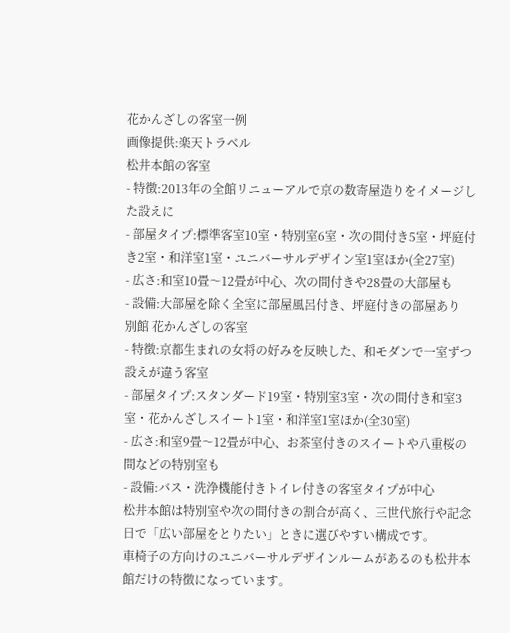花かんざしの客室一例
画像提供:楽天トラベル
松井本館の客室
- 特徴:2013年の全館リニューアルで京の数寄屋造りをイメージした設えに
- 部屋タイプ:標準客室10室・特別室6室・次の間付き5室・坪庭付き2室・和洋室1室・ユニバーサルデザイン室1室ほか(全27室)
- 広さ:和室10畳〜12畳が中心、次の間付きや28畳の大部屋も
- 設備:大部屋を除く全室に部屋風呂付き、坪庭付きの部屋あり
別館 花かんざしの客室
- 特徴:京都生まれの女将の好みを反映した、和モダンで一室ずつ設えが違う客室
- 部屋タイプ:スタンダード19室・特別室3室・次の間付き和室3室・花かんざしスイート1室・和洋室1室ほか(全30室)
- 広さ:和室9畳〜12畳が中心、お茶室付きのスイートや八重桜の間などの特別室も
- 設備:バス・洗浄機能付きトイレ付きの客室タイプが中心
松井本館は特別室や次の間付きの割合が高く、三世代旅行や記念日で「広い部屋をとりたい」ときに選びやすい構成です。
車椅子の方向けのユニバーサルデザインルームがあるのも松井本館だけの特徴になっています。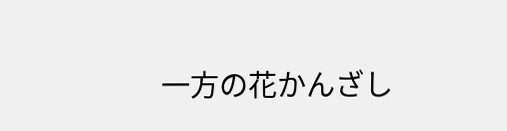一方の花かんざし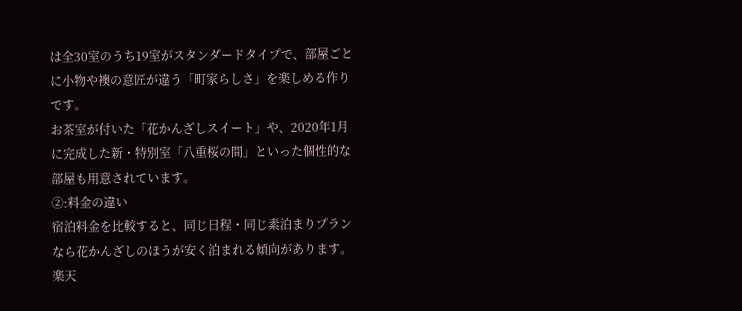は全30室のうち19室がスタンダードタイプで、部屋ごとに小物や襖の意匠が違う「町家らしさ」を楽しめる作りです。
お茶室が付いた「花かんざしスイート」や、2020年1月に完成した新・特別室「八重桜の間」といった個性的な部屋も用意されています。
②:料金の違い
宿泊料金を比較すると、同じ日程・同じ素泊まりプランなら花かんざしのほうが安く泊まれる傾向があります。
楽天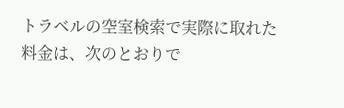トラベルの空室検索で実際に取れた料金は、次のとおりで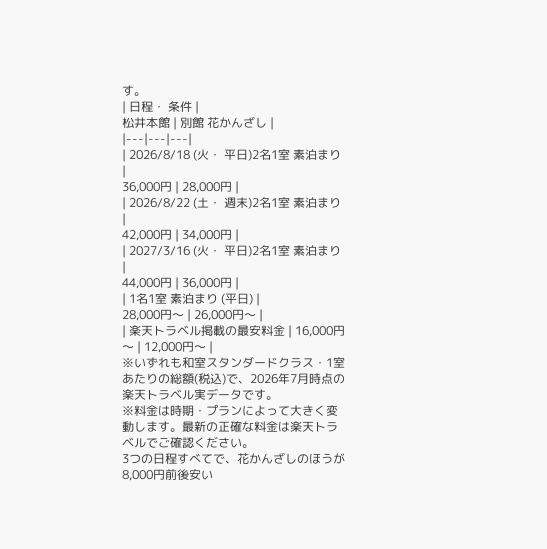す。
| 日程・ 条件 |
松井本館 | 別館 花かんざし |
|---|---|---|
| 2026/8/18 (火・ 平日)2名1室 素泊まり |
36,000円 | 28,000円 |
| 2026/8/22 (土・ 週末)2名1室 素泊まり |
42,000円 | 34,000円 |
| 2027/3/16 (火・ 平日)2名1室 素泊まり |
44,000円 | 36,000円 |
| 1名1室 素泊まり (平日) |
28,000円〜 | 26,000円〜 |
| 楽天トラベル掲載の最安料金 | 16,000円〜 | 12,000円〜 |
※いずれも和室スタンダードクラス・1室あたりの総額(税込)で、2026年7月時点の楽天トラベル実データです。
※料金は時期・プランによって大きく変動します。最新の正確な料金は楽天トラベルでご確認ください。
3つの日程すべてで、花かんざしのほうが8,000円前後安い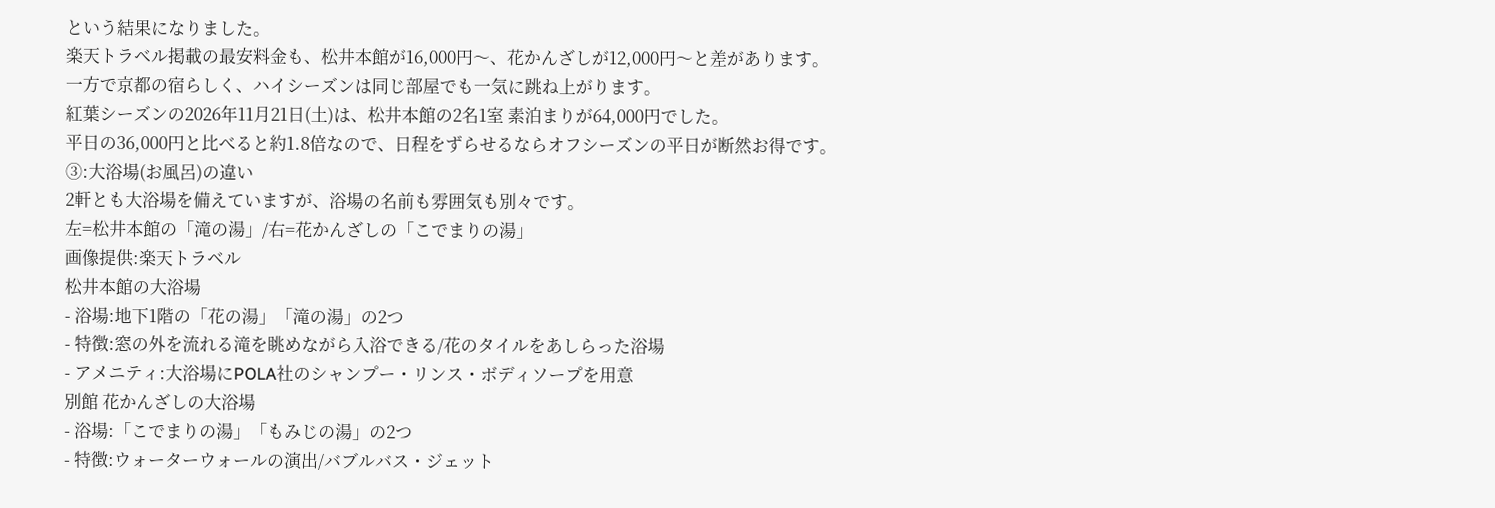という結果になりました。
楽天トラベル掲載の最安料金も、松井本館が16,000円〜、花かんざしが12,000円〜と差があります。
一方で京都の宿らしく、ハイシーズンは同じ部屋でも一気に跳ね上がります。
紅葉シーズンの2026年11月21日(土)は、松井本館の2名1室 素泊まりが64,000円でした。
平日の36,000円と比べると約1.8倍なので、日程をずらせるならオフシーズンの平日が断然お得です。
③:大浴場(お風呂)の違い
2軒とも大浴場を備えていますが、浴場の名前も雰囲気も別々です。
左=松井本館の「滝の湯」/右=花かんざしの「こでまりの湯」
画像提供:楽天トラベル
松井本館の大浴場
- 浴場:地下1階の「花の湯」「滝の湯」の2つ
- 特徴:窓の外を流れる滝を眺めながら入浴できる/花のタイルをあしらった浴場
- アメニティ:大浴場にPOLA社のシャンプー・リンス・ボディソープを用意
別館 花かんざしの大浴場
- 浴場:「こでまりの湯」「もみじの湯」の2つ
- 特徴:ウォーターウォールの演出/バブルバス・ジェット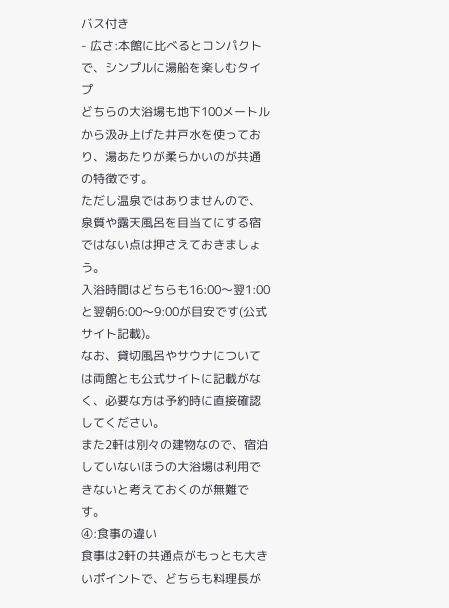バス付き
- 広さ:本館に比べるとコンパクトで、シンプルに湯船を楽しむタイプ
どちらの大浴場も地下100メートルから汲み上げた井戸水を使っており、湯あたりが柔らかいのが共通の特徴です。
ただし温泉ではありませんので、泉質や露天風呂を目当てにする宿ではない点は押さえておきましょう。
入浴時間はどちらも16:00〜翌1:00と翌朝6:00〜9:00が目安です(公式サイト記載)。
なお、貸切風呂やサウナについては両館とも公式サイトに記載がなく、必要な方は予約時に直接確認してください。
また2軒は別々の建物なので、宿泊していないほうの大浴場は利用できないと考えておくのが無難です。
④:食事の違い
食事は2軒の共通点がもっとも大きいポイントで、どちらも料理長が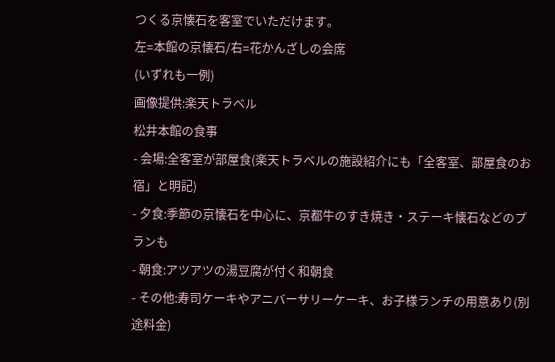つくる京懐石を客室でいただけます。
左=本館の京懐石/右=花かんざしの会席
(いずれも一例)
画像提供:楽天トラベル
松井本館の食事
- 会場:全客室が部屋食(楽天トラベルの施設紹介にも「全客室、部屋食のお宿」と明記)
- 夕食:季節の京懐石を中心に、京都牛のすき焼き・ステーキ懐石などのプランも
- 朝食:アツアツの湯豆腐が付く和朝食
- その他:寿司ケーキやアニバーサリーケーキ、お子様ランチの用意あり(別途料金)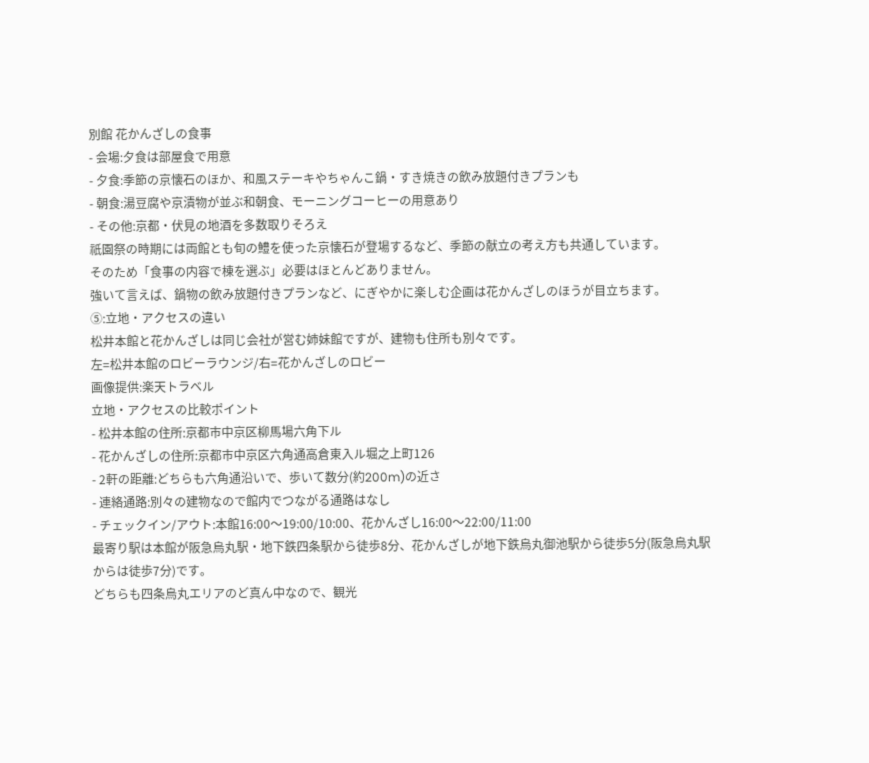別館 花かんざしの食事
- 会場:夕食は部屋食で用意
- 夕食:季節の京懐石のほか、和風ステーキやちゃんこ鍋・すき焼きの飲み放題付きプランも
- 朝食:湯豆腐や京漬物が並ぶ和朝食、モーニングコーヒーの用意あり
- その他:京都・伏見の地酒を多数取りそろえ
祇園祭の時期には両館とも旬の鱧を使った京懐石が登場するなど、季節の献立の考え方も共通しています。
そのため「食事の内容で棟を選ぶ」必要はほとんどありません。
強いて言えば、鍋物の飲み放題付きプランなど、にぎやかに楽しむ企画は花かんざしのほうが目立ちます。
⑤:立地・アクセスの違い
松井本館と花かんざしは同じ会社が営む姉妹館ですが、建物も住所も別々です。
左=松井本館のロビーラウンジ/右=花かんざしのロビー
画像提供:楽天トラベル
立地・アクセスの比較ポイント
- 松井本館の住所:京都市中京区柳馬場六角下ル
- 花かんざしの住所:京都市中京区六角通高倉東入ル堀之上町126
- 2軒の距離:どちらも六角通沿いで、歩いて数分(約200m)の近さ
- 連絡通路:別々の建物なので館内でつながる通路はなし
- チェックイン/アウト:本館16:00〜19:00/10:00、花かんざし16:00〜22:00/11:00
最寄り駅は本館が阪急烏丸駅・地下鉄四条駅から徒歩8分、花かんざしが地下鉄烏丸御池駅から徒歩5分(阪急烏丸駅からは徒歩7分)です。
どちらも四条烏丸エリアのど真ん中なので、観光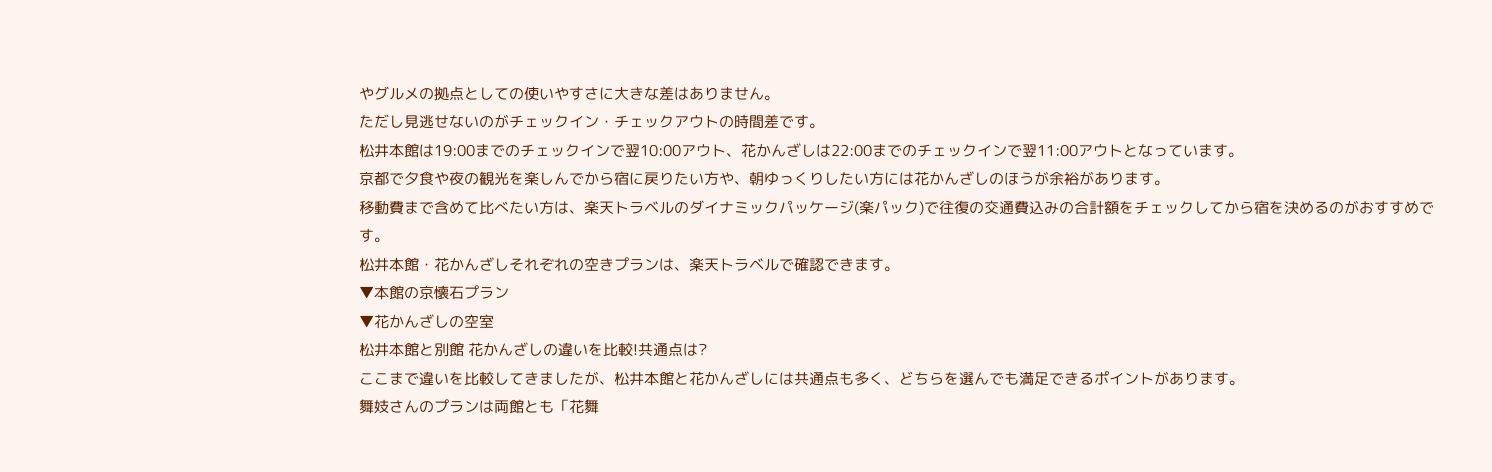やグルメの拠点としての使いやすさに大きな差はありません。
ただし見逃せないのがチェックイン・チェックアウトの時間差です。
松井本館は19:00までのチェックインで翌10:00アウト、花かんざしは22:00までのチェックインで翌11:00アウトとなっています。
京都で夕食や夜の観光を楽しんでから宿に戻りたい方や、朝ゆっくりしたい方には花かんざしのほうが余裕があります。
移動費まで含めて比べたい方は、楽天トラベルのダイナミックパッケージ(楽パック)で往復の交通費込みの合計額をチェックしてから宿を決めるのがおすすめです。
松井本館・花かんざしそれぞれの空きプランは、楽天トラベルで確認できます。
▼本館の京懐石プラン
▼花かんざしの空室
松井本館と別館 花かんざしの違いを比較!共通点は?
ここまで違いを比較してきましたが、松井本館と花かんざしには共通点も多く、どちらを選んでも満足できるポイントがあります。
舞妓さんのプランは両館とも「花舞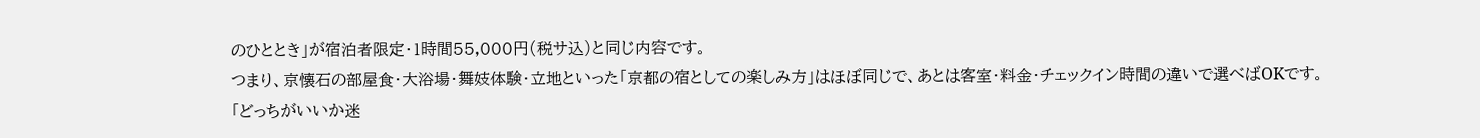のひととき」が宿泊者限定・1時間55,000円(税サ込)と同じ内容です。
つまり、京懐石の部屋食・大浴場・舞妓体験・立地といった「京都の宿としての楽しみ方」はほぼ同じで、あとは客室・料金・チェックイン時間の違いで選べばOKです。
「どっちがいいか迷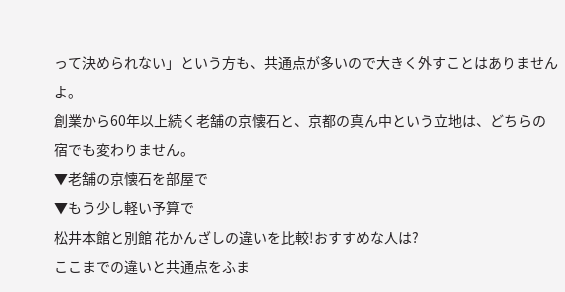って決められない」という方も、共通点が多いので大きく外すことはありませんよ。
創業から60年以上続く老舗の京懐石と、京都の真ん中という立地は、どちらの宿でも変わりません。
▼老舗の京懐石を部屋で
▼もう少し軽い予算で
松井本館と別館 花かんざしの違いを比較!おすすめな人は?
ここまでの違いと共通点をふま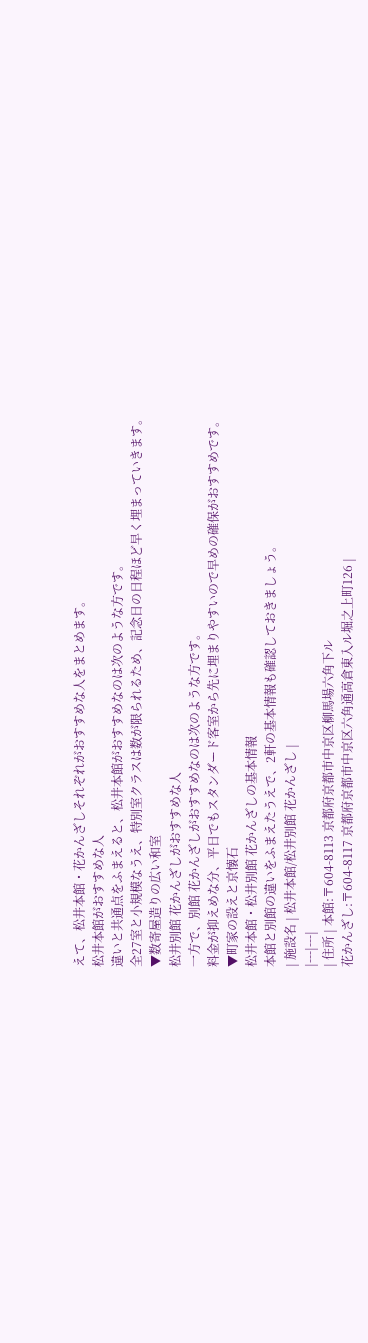えて、松井本館・花かんざしそれぞれがおすすめな人をまとめます。
松井本館がおすすめな人
違いと共通点をふまえると、松井本館がおすすめなのは次のような方です。
全27室と小規模なうえ、特別室クラスは数が限られるため、記念日の日程ほど早く埋まっていきます。
▼数寄屋造りの広い和室
松井別館 花かんざしがおすすめな人
一方で、別館 花かんざしがおすすめなのは次のような方です。
料金が抑えめな分、平日でもスタンダード客室から先に埋まりやすいので早めの確保がおすすめです。
▼町家の設えと京懐石
松井本館・松井別館 花かんざしの基本情報
本館と別館の違いをふまえたうえで、2軒の基本情報も確認しておきましょう。
| 施設名 | 松井本館/松井別館 花かんざし |
|---|---|
| 住所 | 本館:〒604-8113 京都府京都市中京区柳馬場六角下ル
花かんざし:〒604-8117 京都府京都市中京区六角通高倉東入ル堀之上町126 |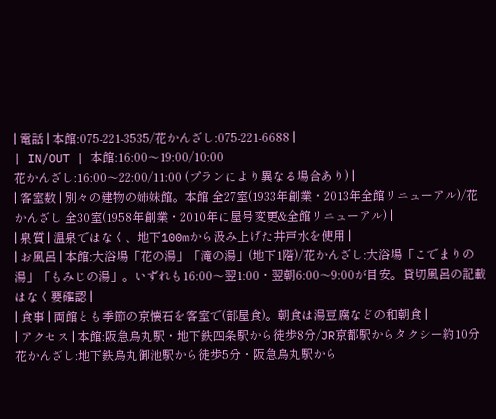| 電話 | 本館:075-221-3535/花かんざし:075-221-6688 |
| IN/OUT | 本館:16:00〜19:00/10:00
花かんざし:16:00〜22:00/11:00 (プランにより異なる場合あり) |
| 客室数 | 別々の建物の姉妹館。本館 全27室(1933年創業・2013年全館リニューアル)/花かんざし 全30室(1958年創業・2010年に屋号変更&全館リニューアル) |
| 泉質 | 温泉ではなく、地下100mから汲み上げた井戸水を使用 |
| お風呂 | 本館:大浴場「花の湯」「滝の湯」(地下1階)/花かんざし:大浴場「こでまりの湯」「もみじの湯」。いずれも16:00〜翌1:00・翌朝6:00〜9:00が目安。貸切風呂の記載はなく要確認 |
| 食事 | 両館とも季節の京懐石を客室で(部屋食)。朝食は湯豆腐などの和朝食 |
| アクセス | 本館:阪急烏丸駅・地下鉄四条駅から徒歩8分/JR京都駅からタクシー約10分
花かんざし:地下鉄烏丸御池駅から徒歩5分・阪急烏丸駅から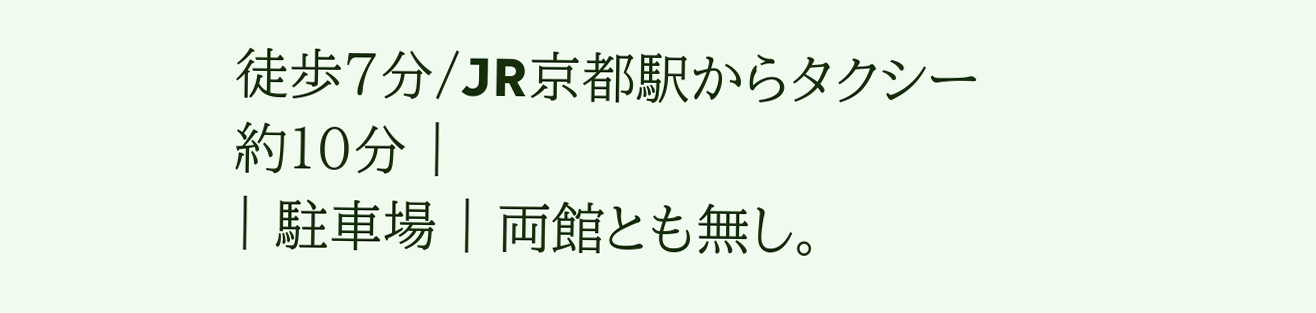徒歩7分/JR京都駅からタクシー約10分 |
| 駐車場 | 両館とも無し。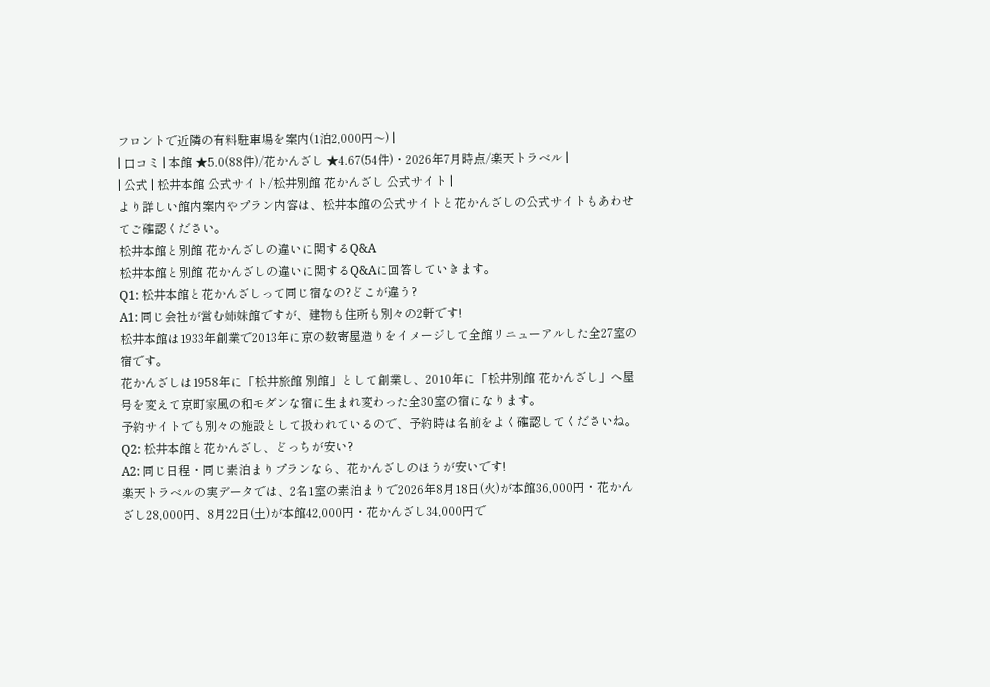フロントで近隣の有料駐車場を案内(1泊2,000円〜) |
| 口コミ | 本館 ★5.0(88件)/花かんざし ★4.67(54件)・2026年7月時点/楽天トラベル |
| 公式 | 松井本館 公式サイト/松井別館 花かんざし 公式サイト |
より詳しい館内案内やプラン内容は、松井本館の公式サイトと花かんざしの公式サイトもあわせてご確認ください。
松井本館と別館 花かんざしの違いに関するQ&A
松井本館と別館 花かんざしの違いに関するQ&Aに回答していきます。
Q1: 松井本館と花かんざしって同じ宿なの?どこが違う?
A1: 同じ会社が営む姉妹館ですが、建物も住所も別々の2軒です!
松井本館は1933年創業で2013年に京の数寄屋造りをイメージして全館リニューアルした全27室の宿です。
花かんざしは1958年に「松井旅館 別館」として創業し、2010年に「松井別館 花かんざし」へ屋号を変えて京町家風の和モダンな宿に生まれ変わった全30室の宿になります。
予約サイトでも別々の施設として扱われているので、予約時は名前をよく確認してくださいね。
Q2: 松井本館と花かんざし、どっちが安い?
A2: 同じ日程・同じ素泊まりプランなら、花かんざしのほうが安いです!
楽天トラベルの実データでは、2名1室の素泊まりで2026年8月18日(火)が本館36,000円・花かんざし28,000円、8月22日(土)が本館42,000円・花かんざし34,000円で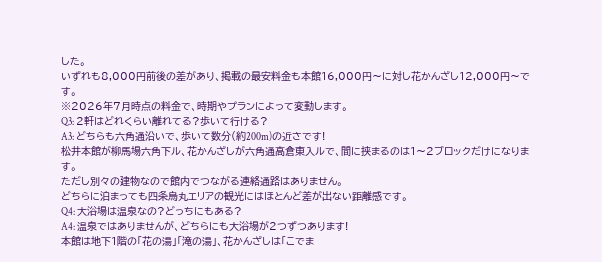した。
いずれも8,000円前後の差があり、掲載の最安料金も本館16,000円〜に対し花かんざし12,000円〜です。
※2026年7月時点の料金で、時期やプランによって変動します。
Q3: 2軒はどれくらい離れてる?歩いて行ける?
A3: どちらも六角通沿いで、歩いて数分(約200m)の近さです!
松井本館が柳馬場六角下ル、花かんざしが六角通高倉東入ルで、間に挟まるのは1〜2ブロックだけになります。
ただし別々の建物なので館内でつながる連絡通路はありません。
どちらに泊まっても四条烏丸エリアの観光にはほとんど差が出ない距離感です。
Q4: 大浴場は温泉なの?どっちにもある?
A4: 温泉ではありませんが、どちらにも大浴場が2つずつあります!
本館は地下1階の「花の湯」「滝の湯」、花かんざしは「こでま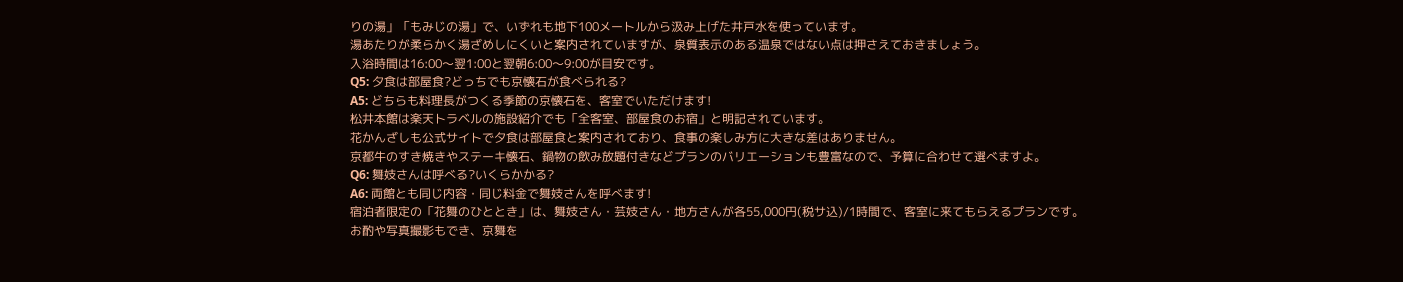りの湯」「もみじの湯」で、いずれも地下100メートルから汲み上げた井戸水を使っています。
湯あたりが柔らかく湯ざめしにくいと案内されていますが、泉質表示のある温泉ではない点は押さえておきましょう。
入浴時間は16:00〜翌1:00と翌朝6:00〜9:00が目安です。
Q5: 夕食は部屋食?どっちでも京懐石が食べられる?
A5: どちらも料理長がつくる季節の京懐石を、客室でいただけます!
松井本館は楽天トラベルの施設紹介でも「全客室、部屋食のお宿」と明記されています。
花かんざしも公式サイトで夕食は部屋食と案内されており、食事の楽しみ方に大きな差はありません。
京都牛のすき焼きやステーキ懐石、鍋物の飲み放題付きなどプランのバリエーションも豊富なので、予算に合わせて選べますよ。
Q6: 舞妓さんは呼べる?いくらかかる?
A6: 両館とも同じ内容・同じ料金で舞妓さんを呼べます!
宿泊者限定の「花舞のひととき」は、舞妓さん・芸妓さん・地方さんが各55,000円(税サ込)/1時間で、客室に来てもらえるプランです。
お酌や写真撮影もでき、京舞を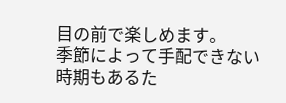目の前で楽しめます。
季節によって手配できない時期もあるた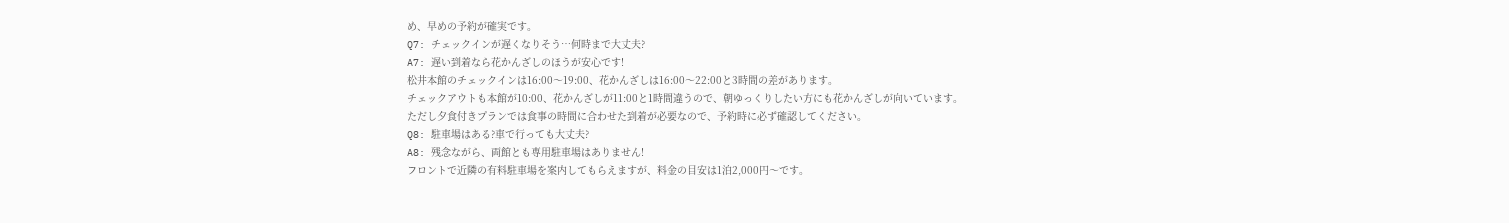め、早めの予約が確実です。
Q7: チェックインが遅くなりそう…何時まで大丈夫?
A7: 遅い到着なら花かんざしのほうが安心です!
松井本館のチェックインは16:00〜19:00、花かんざしは16:00〜22:00と3時間の差があります。
チェックアウトも本館が10:00、花かんざしが11:00と1時間違うので、朝ゆっくりしたい方にも花かんざしが向いています。
ただし夕食付きプランでは食事の時間に合わせた到着が必要なので、予約時に必ず確認してください。
Q8: 駐車場はある?車で行っても大丈夫?
A8: 残念ながら、両館とも専用駐車場はありません!
フロントで近隣の有料駐車場を案内してもらえますが、料金の目安は1泊2,000円〜です。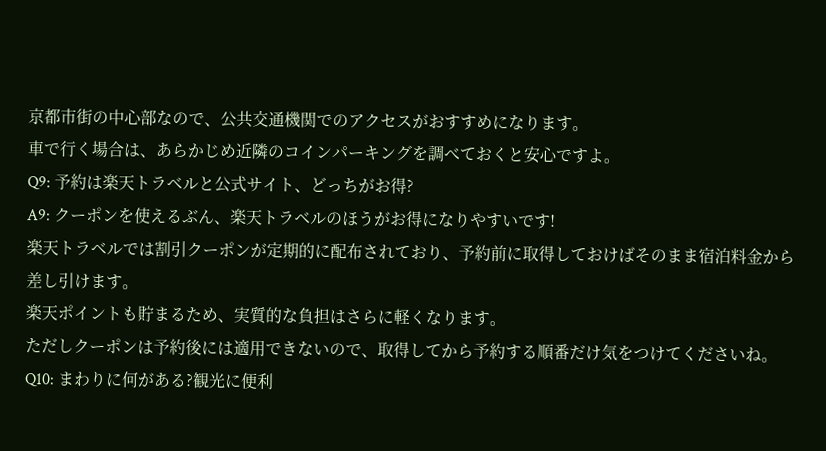京都市街の中心部なので、公共交通機関でのアクセスがおすすめになります。
車で行く場合は、あらかじめ近隣のコインパーキングを調べておくと安心ですよ。
Q9: 予約は楽天トラベルと公式サイト、どっちがお得?
A9: クーポンを使えるぶん、楽天トラベルのほうがお得になりやすいです!
楽天トラベルでは割引クーポンが定期的に配布されており、予約前に取得しておけばそのまま宿泊料金から差し引けます。
楽天ポイントも貯まるため、実質的な負担はさらに軽くなります。
ただしクーポンは予約後には適用できないので、取得してから予約する順番だけ気をつけてくださいね。
Q10: まわりに何がある?観光に便利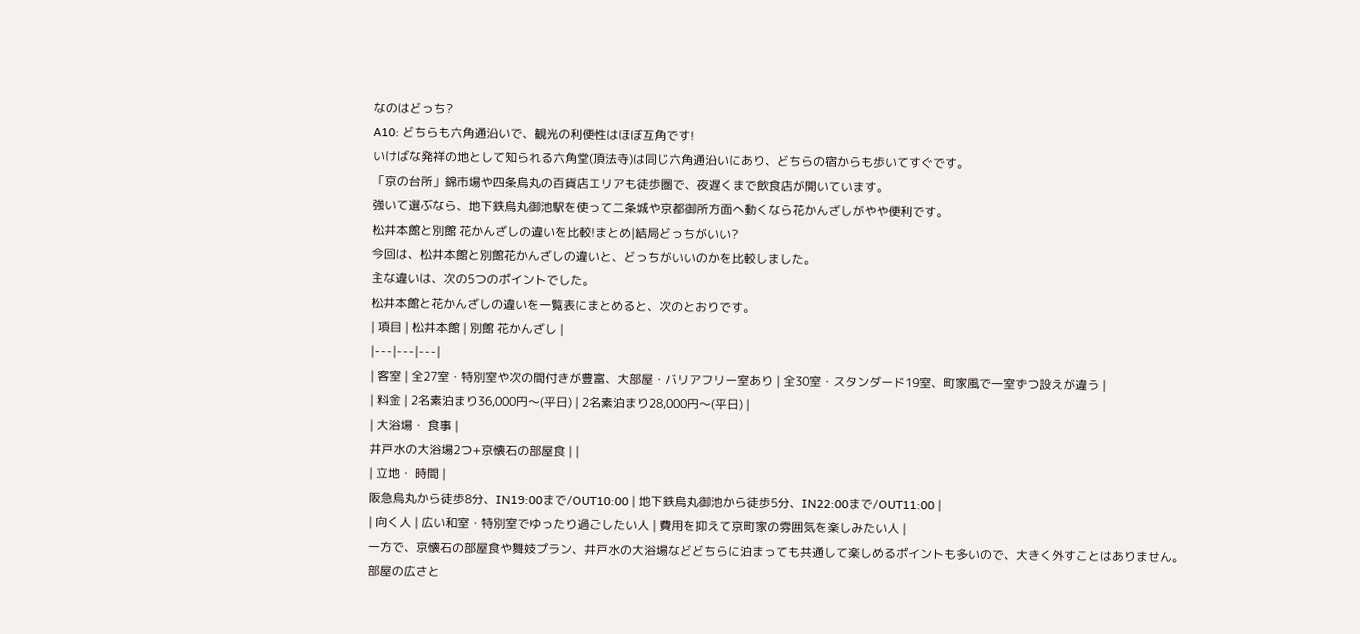なのはどっち?
A10: どちらも六角通沿いで、観光の利便性はほぼ互角です!
いけばな発祥の地として知られる六角堂(頂法寺)は同じ六角通沿いにあり、どちらの宿からも歩いてすぐです。
「京の台所」錦市場や四条烏丸の百貨店エリアも徒歩圏で、夜遅くまで飲食店が開いています。
強いて選ぶなら、地下鉄烏丸御池駅を使って二条城や京都御所方面へ動くなら花かんざしがやや便利です。
松井本館と別館 花かんざしの違いを比較!まとめ|結局どっちがいい?
今回は、松井本館と別館花かんざしの違いと、どっちがいいのかを比較しました。
主な違いは、次の5つのポイントでした。
松井本館と花かんざしの違いを一覧表にまとめると、次のとおりです。
| 項目 | 松井本館 | 別館 花かんざし |
|---|---|---|
| 客室 | 全27室・特別室や次の間付きが豊富、大部屋・バリアフリー室あり | 全30室・スタンダード19室、町家風で一室ずつ設えが違う |
| 料金 | 2名素泊まり36,000円〜(平日) | 2名素泊まり28,000円〜(平日) |
| 大浴場・ 食事 |
井戸水の大浴場2つ+京懐石の部屋食 | |
| 立地・ 時間 |
阪急烏丸から徒歩8分、IN19:00まで/OUT10:00 | 地下鉄烏丸御池から徒歩5分、IN22:00まで/OUT11:00 |
| 向く人 | 広い和室・特別室でゆったり過ごしたい人 | 費用を抑えて京町家の雰囲気を楽しみたい人 |
一方で、京懐石の部屋食や舞妓プラン、井戸水の大浴場などどちらに泊まっても共通して楽しめるポイントも多いので、大きく外すことはありません。
部屋の広さと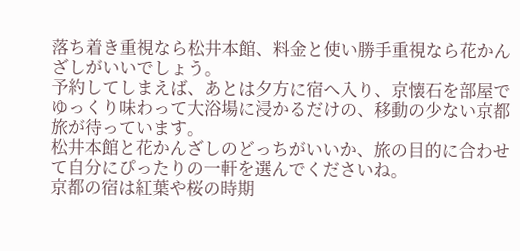落ち着き重視なら松井本館、料金と使い勝手重視なら花かんざしがいいでしょう。
予約してしまえば、あとは夕方に宿へ入り、京懐石を部屋でゆっくり味わって大浴場に浸かるだけの、移動の少ない京都旅が待っています。
松井本館と花かんざしのどっちがいいか、旅の目的に合わせて自分にぴったりの一軒を選んでくださいね。
京都の宿は紅葉や桜の時期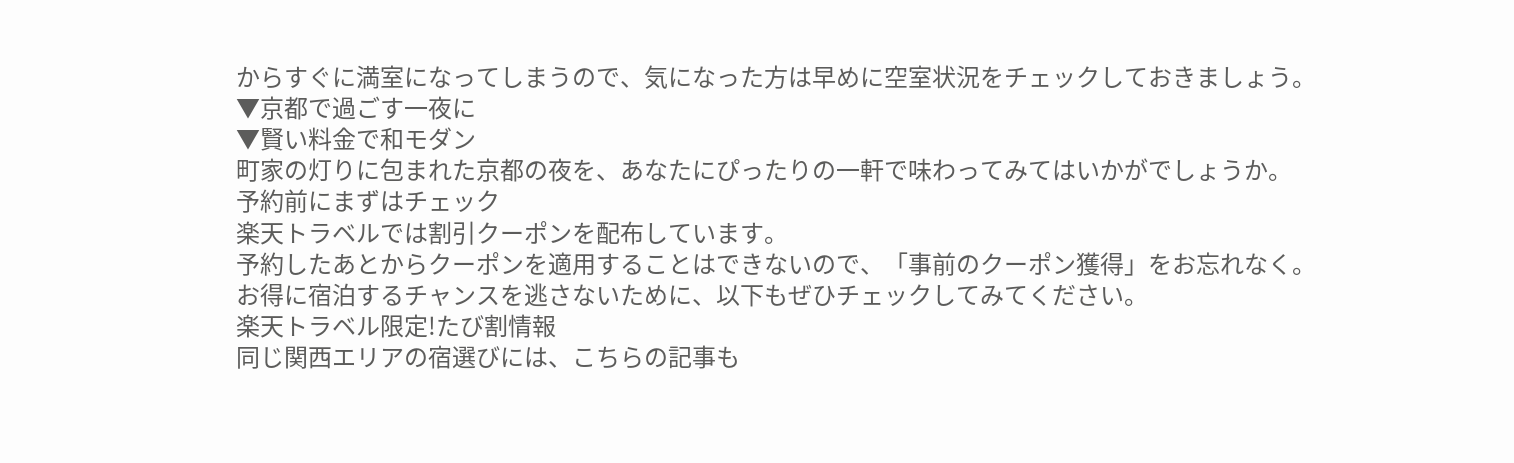からすぐに満室になってしまうので、気になった方は早めに空室状況をチェックしておきましょう。
▼京都で過ごす一夜に
▼賢い料金で和モダン
町家の灯りに包まれた京都の夜を、あなたにぴったりの一軒で味わってみてはいかがでしょうか。
予約前にまずはチェック
楽天トラベルでは割引クーポンを配布しています。
予約したあとからクーポンを適用することはできないので、「事前のクーポン獲得」をお忘れなく。
お得に宿泊するチャンスを逃さないために、以下もぜひチェックしてみてください。
楽天トラベル限定!たび割情報
同じ関西エリアの宿選びには、こちらの記事も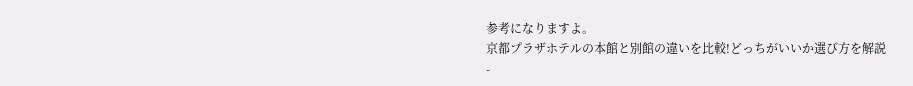参考になりますよ。
京都プラザホテルの本館と別館の違いを比較!どっちがいいか選び方を解説
-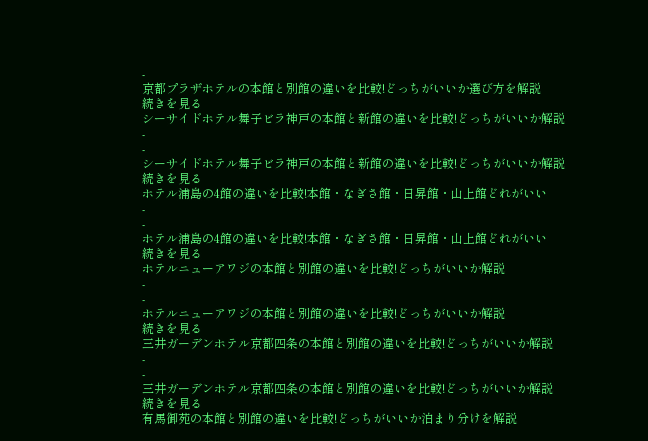-
京都プラザホテルの本館と別館の違いを比較!どっちがいいか選び方を解説
続きを見る
シーサイドホテル舞子ビラ神戸の本館と新館の違いを比較!どっちがいいか解説
-
-
シーサイドホテル舞子ビラ神戸の本館と新館の違いを比較!どっちがいいか解説
続きを見る
ホテル浦島の4館の違いを比較!本館・なぎさ館・日昇館・山上館どれがいい
-
-
ホテル浦島の4館の違いを比較!本館・なぎさ館・日昇館・山上館どれがいい
続きを見る
ホテルニューアワジの本館と別館の違いを比較!どっちがいいか解説
-
-
ホテルニューアワジの本館と別館の違いを比較!どっちがいいか解説
続きを見る
三井ガーデンホテル京都四条の本館と別館の違いを比較!どっちがいいか解説
-
-
三井ガーデンホテル京都四条の本館と別館の違いを比較!どっちがいいか解説
続きを見る
有馬御苑の本館と別館の違いを比較!どっちがいいか泊まり分けを解説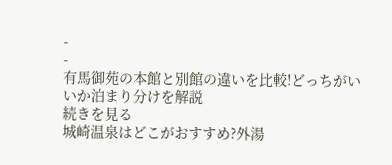-
-
有馬御苑の本館と別館の違いを比較!どっちがいいか泊まり分けを解説
続きを見る
城崎温泉はどこがおすすめ?外湯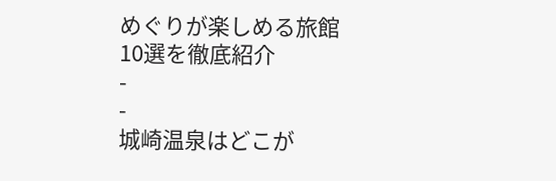めぐりが楽しめる旅館10選を徹底紹介
-
-
城崎温泉はどこが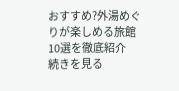おすすめ?外湯めぐりが楽しめる旅館10選を徹底紹介
続きを見る